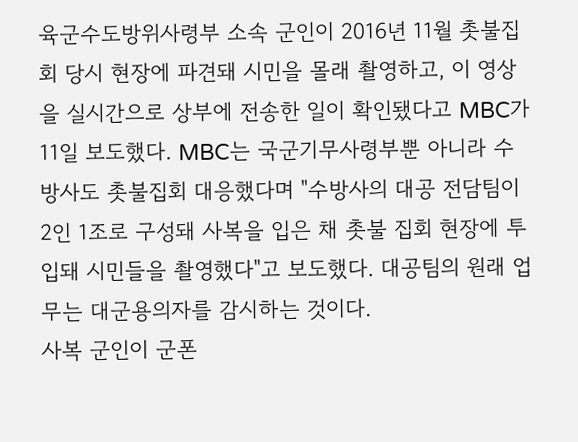육군수도방위사령부 소속 군인이 2016년 11월 촛불집회 당시 현장에 파견돼 시민을 몰래 촬영하고, 이 영상을 실시간으로 상부에 전송한 일이 확인됐다고 MBC가 11일 보도했다. MBC는 국군기무사령부뿐 아니라 수방사도 촛불집회 대응했다며 "수방사의 대공 전담팀이 2인 1조로 구성돼 사복을 입은 채 촛불 집회 현장에 투입돼 시민들을 촬영했다"고 보도했다. 대공팀의 원래 업무는 대군용의자를 감시하는 것이다.
사복 군인이 군폰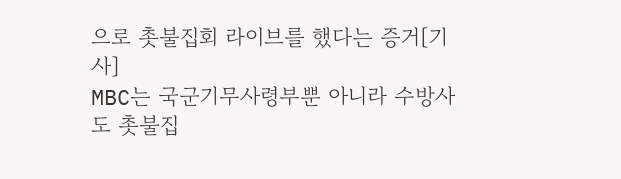으로 촛불집회 라이브를 했다는 증거[기사]
MBC는 국군기무사령부뿐 아니라 수방사도 촛불집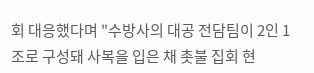회 대응했다며 "수방사의 대공 전담팀이 2인 1조로 구성돼 사복을 입은 채 촛불 집회 현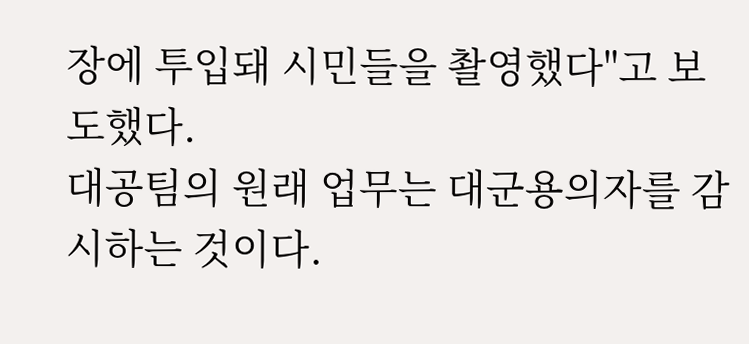장에 투입돼 시민들을 촬영했다"고 보도했다.
대공팀의 원래 업무는 대군용의자를 감시하는 것이다.